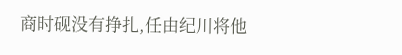商时砚没有挣扎,任由纪川将他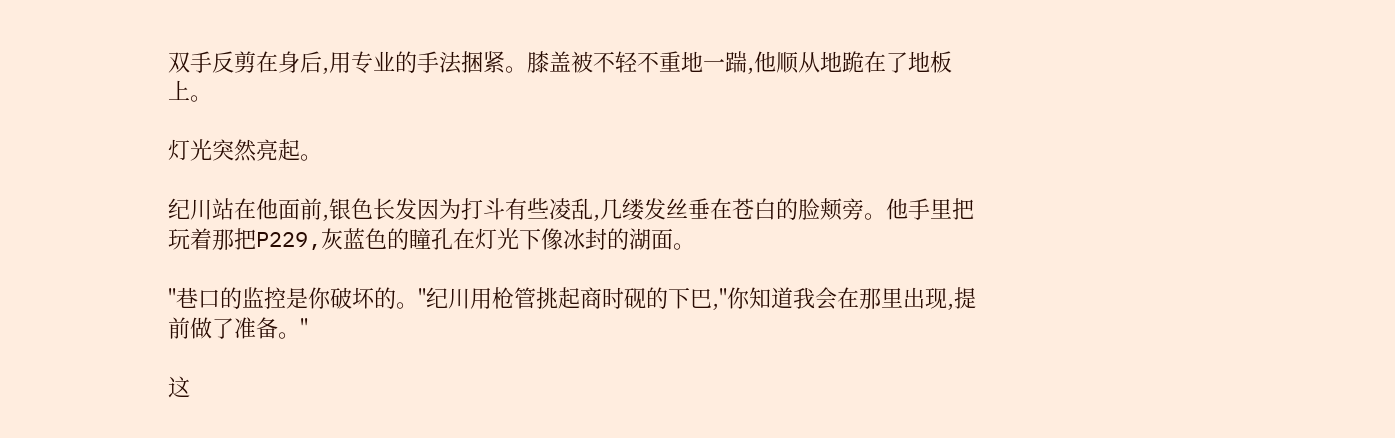双手反剪在身后,用专业的手法捆紧。膝盖被不轻不重地一踹,他顺从地跪在了地板上。

灯光突然亮起。

纪川站在他面前,银色长发因为打斗有些凌乱,几缕发丝垂在苍白的脸颊旁。他手里把玩着那把P229,灰蓝色的瞳孔在灯光下像冰封的湖面。

"巷口的监控是你破坏的。"纪川用枪管挑起商时砚的下巴,"你知道我会在那里出现,提前做了准备。"

这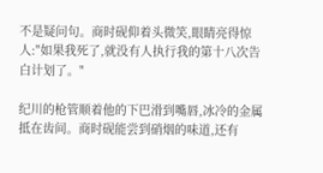不是疑问句。商时砚仰着头微笑,眼睛亮得惊人:"如果我死了,就没有人执行我的第十八次告白计划了。"

纪川的枪管顺着他的下巴滑到嘴唇,冰冷的金属抵在齿间。商时砚能尝到硝烟的味道,还有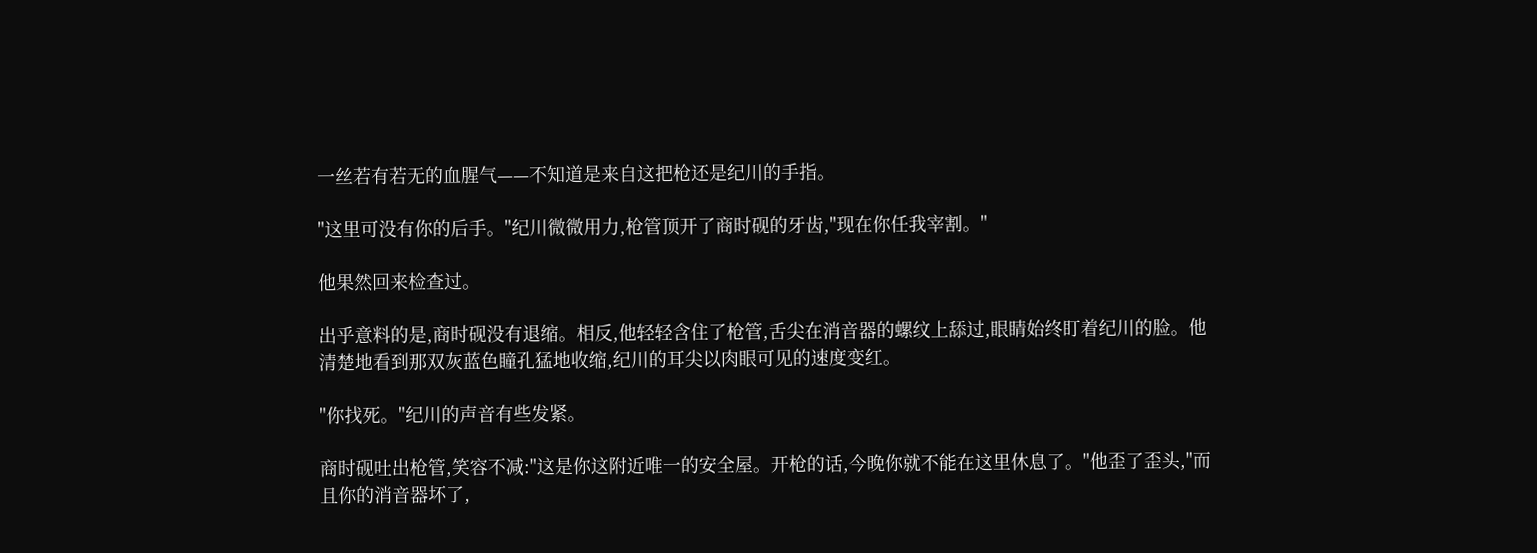一丝若有若无的血腥气——不知道是来自这把枪还是纪川的手指。

"这里可没有你的后手。"纪川微微用力,枪管顶开了商时砚的牙齿,"现在你任我宰割。"

他果然回来检查过。

出乎意料的是,商时砚没有退缩。相反,他轻轻含住了枪管,舌尖在消音器的螺纹上舔过,眼睛始终盯着纪川的脸。他清楚地看到那双灰蓝色瞳孔猛地收缩,纪川的耳尖以肉眼可见的速度变红。

"你找死。"纪川的声音有些发紧。

商时砚吐出枪管,笑容不减:"这是你这附近唯一的安全屋。开枪的话,今晚你就不能在这里休息了。"他歪了歪头,"而且你的消音器坏了,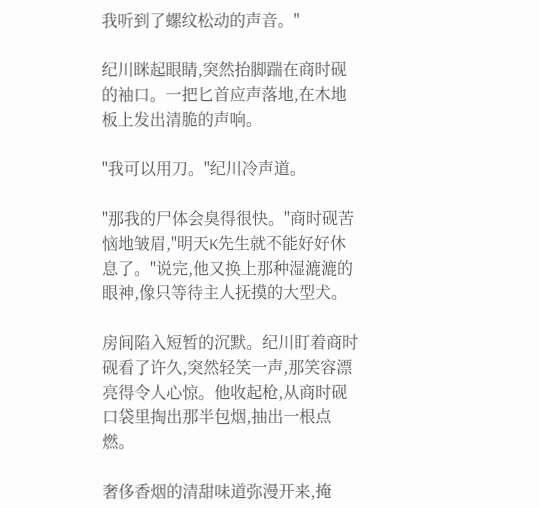我听到了螺纹松动的声音。"

纪川眯起眼睛,突然抬脚踹在商时砚的袖口。一把匕首应声落地,在木地板上发出清脆的声响。

"我可以用刀。"纪川冷声道。

"那我的尸体会臭得很快。"商时砚苦恼地皱眉,"明天K先生就不能好好休息了。"说完,他又换上那种湿漉漉的眼神,像只等待主人抚摸的大型犬。

房间陷入短暂的沉默。纪川盯着商时砚看了许久,突然轻笑一声,那笑容漂亮得令人心惊。他收起枪,从商时砚口袋里掏出那半包烟,抽出一根点燃。

奢侈香烟的清甜味道弥漫开来,掩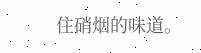住硝烟的味道。